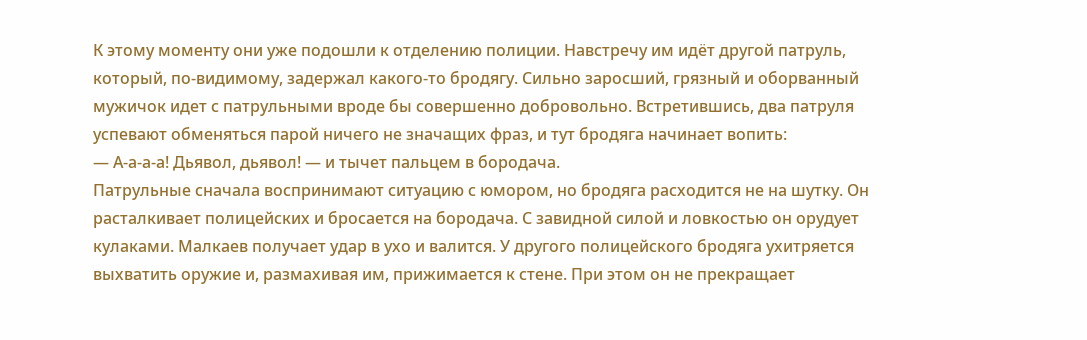К этому моменту они уже подошли к отделению полиции. Навстречу им идёт другой патруль, который, по-видимому, задержал какого-то бродягу. Сильно заросший, грязный и оборванный мужичок идет с патрульными вроде бы совершенно добровольно. Встретившись, два патруля успевают обменяться парой ничего не значащих фраз, и тут бродяга начинает вопить:
— А-а-а-а! Дьявол, дьявол! — и тычет пальцем в бородача.
Патрульные сначала воспринимают ситуацию с юмором, но бродяга расходится не на шутку. Он расталкивает полицейских и бросается на бородача. С завидной силой и ловкостью он орудует кулаками. Малкаев получает удар в ухо и валится. У другого полицейского бродяга ухитряется выхватить оружие и, размахивая им, прижимается к стене. При этом он не прекращает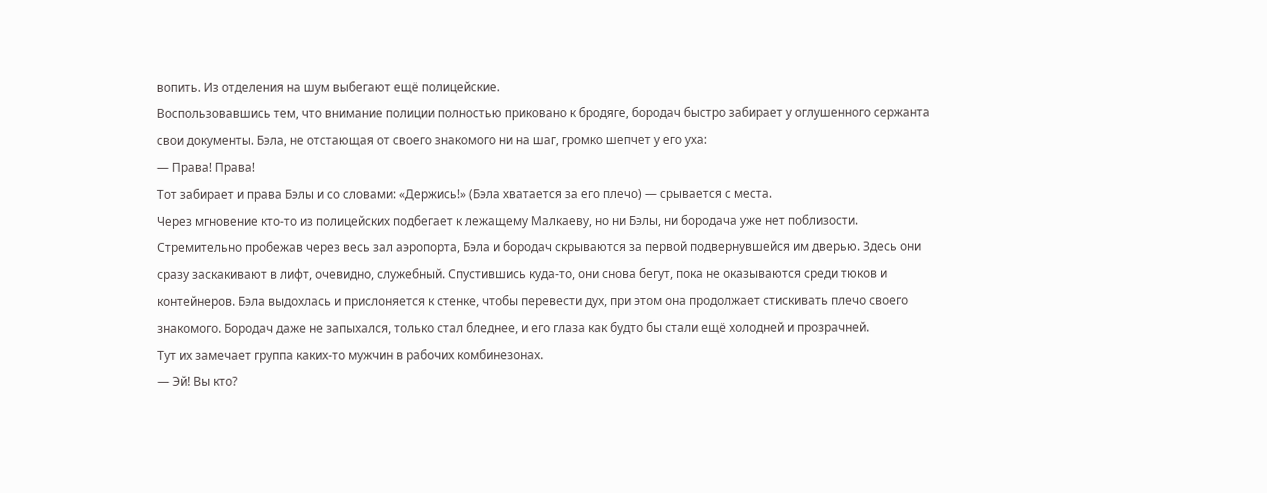вопить. Из отделения на шум выбегают ещё полицейские.
Воспользовавшись тем, что внимание полиции полностью приковано к бродяге, бородач быстро забирает у оглушенного сержанта свои документы. Бэла, не отстающая от своего знакомого ни на шаг, громко шепчет у его уха:
— Права! Права!
Тот забирает и права Бэлы и со словами: «Держись!» (Бэла хватается за его плечо) — срывается с места.
Через мгновение кто-то из полицейских подбегает к лежащему Малкаеву, но ни Бэлы, ни бородача уже нет поблизости.
Стремительно пробежав через весь зал аэропорта, Бэла и бородач скрываются за первой подвернувшейся им дверью. Здесь они сразу заскакивают в лифт, очевидно, служебный. Спустившись куда-то, они снова бегут, пока не оказываются среди тюков и контейнеров. Бэла выдохлась и прислоняется к стенке, чтобы перевести дух, при этом она продолжает стискивать плечо своего знакомого. Бородач даже не запыхался, только стал бледнее, и его глаза как будто бы стали ещё холодней и прозрачней.
Тут их замечает группа каких-то мужчин в рабочих комбинезонах.
— Эй! Вы кто?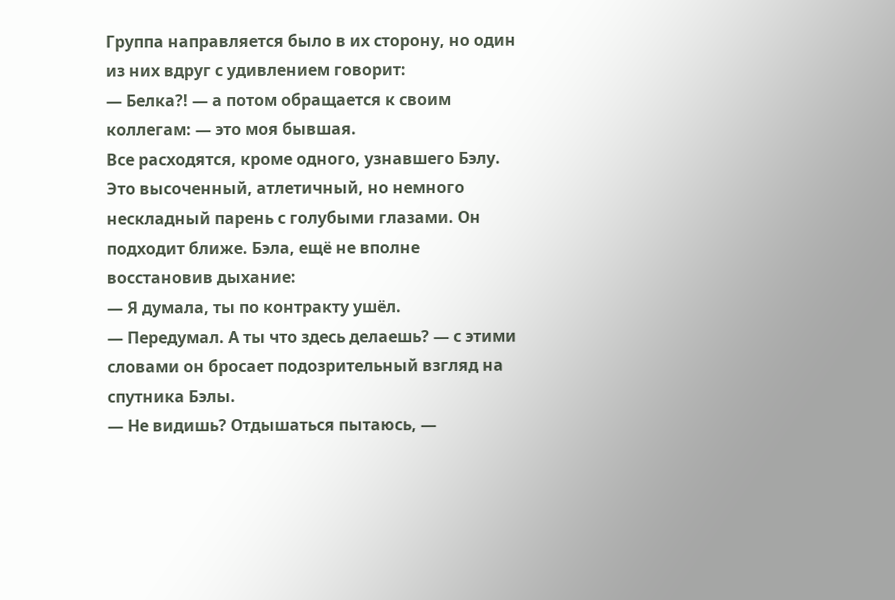Группа направляется было в их сторону, но один из них вдруг с удивлением говорит:
— Белка?! — а потом обращается к своим коллегам: — это моя бывшая.
Все расходятся, кроме одного, узнавшего Бэлу. Это высоченный, атлетичный, но немного нескладный парень с голубыми глазами. Он подходит ближе. Бэла, ещё не вполне восстановив дыхание:
— Я думала, ты по контракту ушёл.
— Передумал. А ты что здесь делаешь? — с этими словами он бросает подозрительный взгляд на спутника Бэлы.
— Не видишь? Отдышаться пытаюсь, —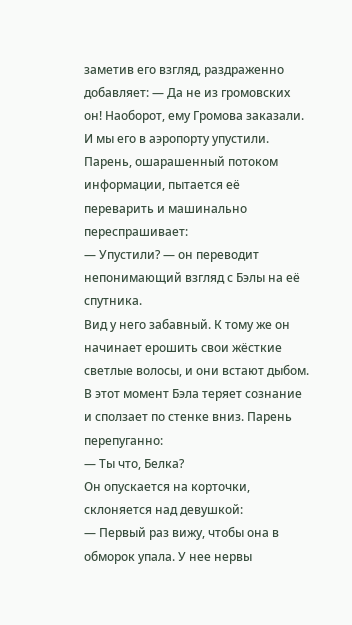заметив его взгляд, раздраженно добавляет: — Да не из громовских он! Наоборот, ему Громова заказали. И мы его в аэропорту упустили.
Парень, ошарашенный потоком информации, пытается её переварить и машинально переспрашивает:
— Упустили? — он переводит непонимающий взгляд с Бэлы на её спутника.
Вид у него забавный. К тому же он начинает ерошить свои жёсткие светлые волосы, и они встают дыбом.
В этот момент Бэла теряет сознание и сползает по стенке вниз. Парень перепуганно:
— Ты что, Белка?
Он опускается на корточки, склоняется над девушкой:
— Первый раз вижу, чтобы она в обморок упала. У нее нервы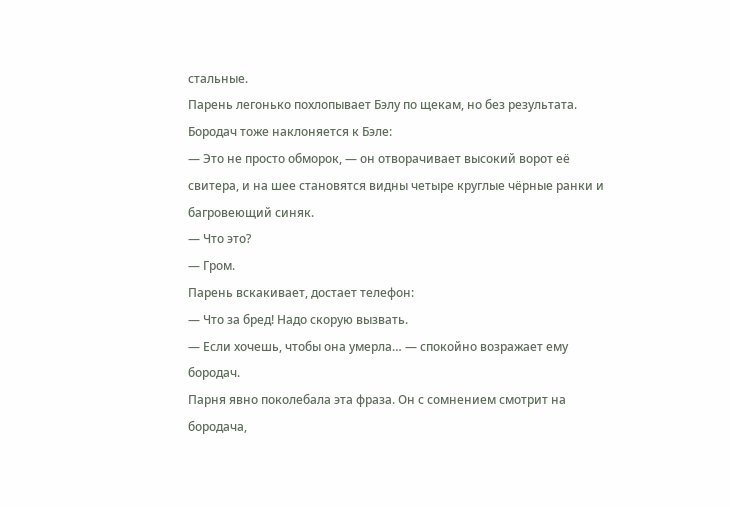стальные.
Парень легонько похлопывает Бэлу по щекам, но без результата. Бородач тоже наклоняется к Бэле:
— Это не просто обморок, — он отворачивает высокий ворот её свитера, и на шее становятся видны четыре круглые чёрные ранки и багровеющий синяк.
— Что это?
— Гром.
Парень вскакивает, достает телефон:
— Что за бред! Надо скорую вызвать.
— Если хочешь, чтобы она умерла… — спокойно возражает ему бородач.
Парня явно поколебала эта фраза. Он с сомнением смотрит на бородача,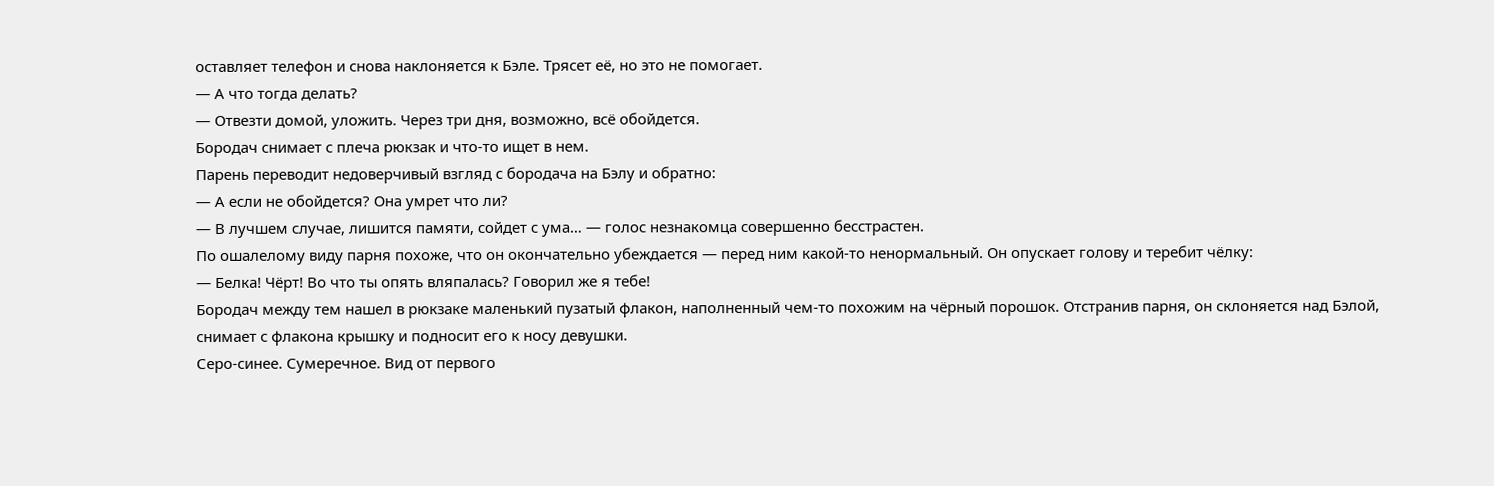оставляет телефон и снова наклоняется к Бэле. Трясет её, но это не помогает.
— А что тогда делать?
— Отвезти домой, уложить. Через три дня, возможно, всё обойдется.
Бородач снимает с плеча рюкзак и что-то ищет в нем.
Парень переводит недоверчивый взгляд с бородача на Бэлу и обратно:
— А если не обойдется? Она умрет что ли?
— В лучшем случае, лишится памяти, сойдет с ума… — голос незнакомца совершенно бесстрастен.
По ошалелому виду парня похоже, что он окончательно убеждается — перед ним какой-то ненормальный. Он опускает голову и теребит чёлку:
— Белка! Чёрт! Во что ты опять вляпалась? Говорил же я тебе!
Бородач между тем нашел в рюкзаке маленький пузатый флакон, наполненный чем-то похожим на чёрный порошок. Отстранив парня, он склоняется над Бэлой, снимает с флакона крышку и подносит его к носу девушки.
Серо-синее. Сумеречное. Вид от первого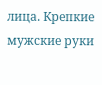лица. Крепкие мужские руки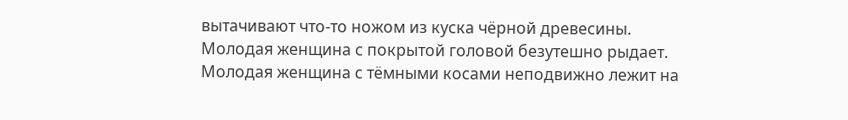вытачивают что-то ножом из куска чёрной древесины.
Молодая женщина с покрытой головой безутешно рыдает.
Молодая женщина с тёмными косами неподвижно лежит на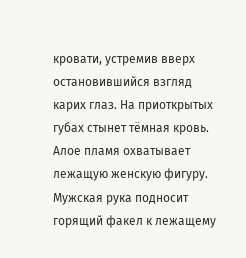кровати, устремив вверх остановившийся взгляд карих глаз. На приоткрытых губах стынет тёмная кровь.
Алое пламя охватывает лежащую женскую фигуру.
Мужская рука подносит горящий факел к лежащему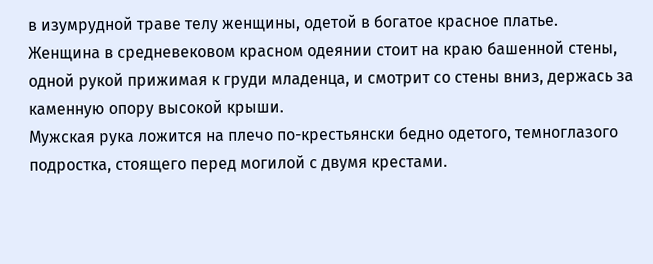в изумрудной траве телу женщины, одетой в богатое красное платье.
Женщина в средневековом красном одеянии стоит на краю башенной стены, одной рукой прижимая к груди младенца, и смотрит со стены вниз, держась за каменную опору высокой крыши.
Мужская рука ложится на плечо по-крестьянски бедно одетого, темноглазого подростка, стоящего перед могилой с двумя крестами.